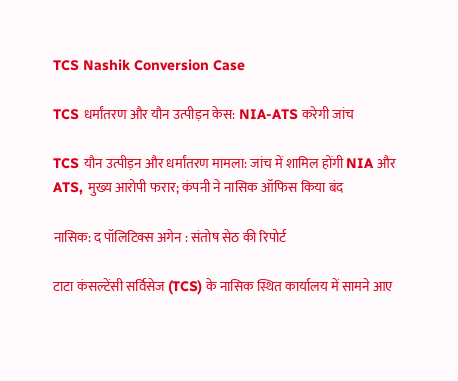TCS Nashik Conversion Case

TCS धर्मांतरण और यौन उत्पीड़न केस: NIA-ATS करेगी जांच

TCS यौन उत्पीड़न और धर्मांतरण मामला: जांच में शामिल होंगी NIA और ATS, मुख्य आरोपी फरार; कंपनी ने नासिक ऑफिस किया बंद

नासिक: द पॉलिटिक्स अगेन : संतोष सेठ की रिपोर्ट

टाटा कंसल्टेंसी सर्विसेज (TCS) के नासिक स्थित कार्यालय में सामने आए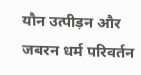यौन उत्पीड़न और जबरन धर्म परिवर्तन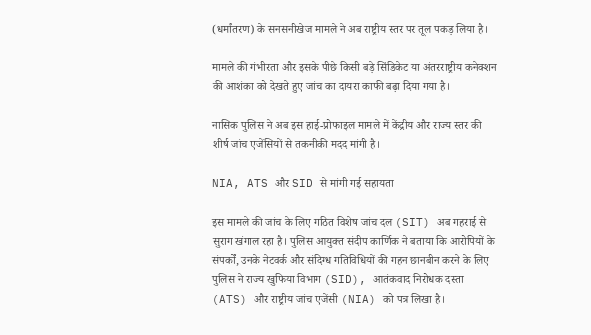(धर्मांतरण) के सनसनीखेज मामले ने अब राष्ट्रीय स्तर पर तूल पकड़ लिया है।

मामले की गंभीरता और इसके पीछे किसी बड़े सिंडिकेट या अंतरराष्ट्रीय कनेक्शन की आशंका को देखते हुए जांच का दायरा काफी बढ़ा दिया गया है।

नासिक पुलिस ने अब इस हाई-प्रोफाइल मामले में केंद्रीय और राज्य स्तर की शीर्ष जांच एजेंसियों से तकनीकी मदद मांगी है।

NIA, ATS और SID से मांगी गई सहायता

इस मामले की जांच के लिए गठित विशेष जांच दल (SIT) अब गहराई से सुराग खंगाल रहा है। पुलिस आयुक्त संदीप कार्णिक ने बताया कि आरोपियों के संपर्कों, उनके नेटवर्क और संदिग्ध गतिविधियों की गहन छानबीन करने के लिए पुलिस ने राज्य खुफिया विभाग (SID), आतंकवाद निरोधक दस्ता (ATS) और राष्ट्रीय जांच एजेंसी (NIA) को पत्र लिखा है।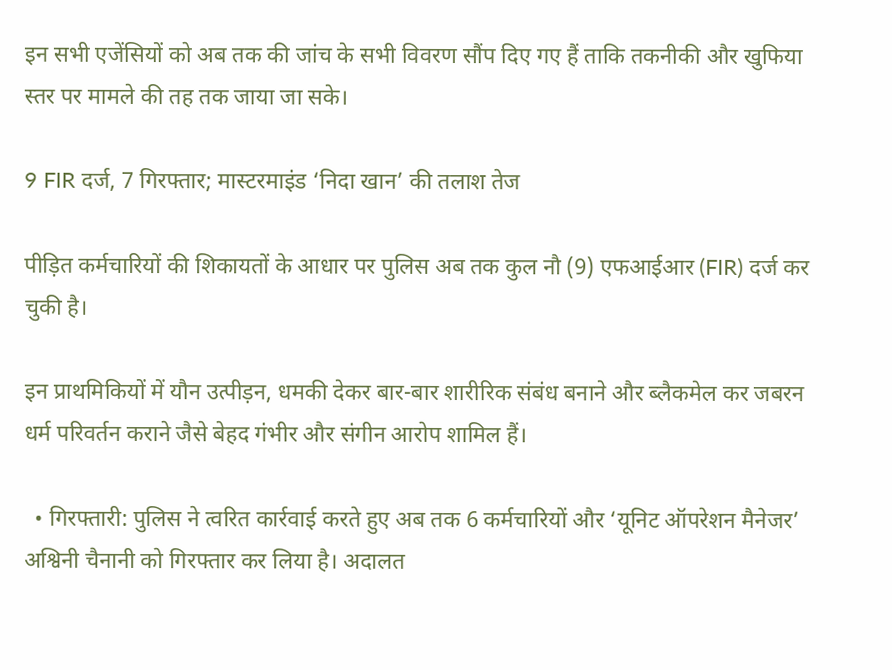इन सभी एजेंसियों को अब तक की जांच के सभी विवरण सौंप दिए गए हैं ताकि तकनीकी और खुफिया स्तर पर मामले की तह तक जाया जा सके।

9 FIR दर्ज, 7 गिरफ्तार; मास्टरमाइंड ‘निदा खान’ की तलाश तेज

पीड़ित कर्मचारियों की शिकायतों के आधार पर पुलिस अब तक कुल नौ (9) एफआईआर (FIR) दर्ज कर चुकी है।

इन प्राथमिकियों में यौन उत्पीड़न, धमकी देकर बार-बार शारीरिक संबंध बनाने और ब्लैकमेल कर जबरन धर्म परिवर्तन कराने जैसे बेहद गंभीर और संगीन आरोप शामिल हैं।

  • गिरफ्तारी: पुलिस ने त्वरित कार्रवाई करते हुए अब तक 6 कर्मचारियों और ‘यूनिट ऑपरेशन मैनेजर’ अश्विनी चैनानी को गिरफ्तार कर लिया है। अदालत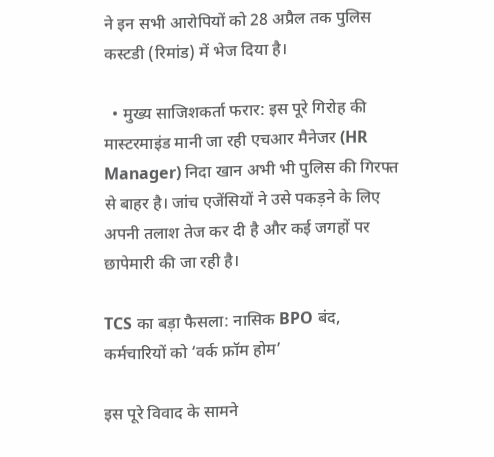ने इन सभी आरोपियों को 28 अप्रैल तक पुलिस कस्टडी (रिमांड) में भेज दिया है।

  • मुख्य साजिशकर्ता फरार: इस पूरे गिरोह की मास्टरमाइंड मानी जा रही एचआर मैनेजर (HR Manager) निदा खान अभी भी पुलिस की गिरफ्त से बाहर है। जांच एजेंसियों ने उसे पकड़ने के लिए अपनी तलाश तेज कर दी है और कई जगहों पर छापेमारी की जा रही है।

TCS का बड़ा फैसला: नासिक BPO बंद, कर्मचारियों को ‘वर्क फ्रॉम होम’

इस पूरे विवाद के सामने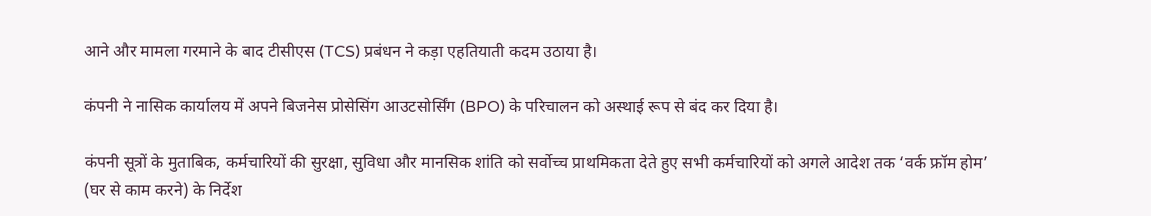आने और मामला गरमाने के बाद टीसीएस (TCS) प्रबंधन ने कड़ा एहतियाती कदम उठाया है।

कंपनी ने नासिक कार्यालय में अपने बिजनेस प्रोसेसिंग आउटसोर्सिंग (BPO) के परिचालन को अस्थाई रूप से बंद कर दिया है।

कंपनी सूत्रों के मुताबिक, कर्मचारियों की सुरक्षा, सुविधा और मानसिक शांति को सर्वोच्च प्राथमिकता देते हुए सभी कर्मचारियों को अगले आदेश तक ‘वर्क फ्रॉम होम’ (घर से काम करने) के निर्देश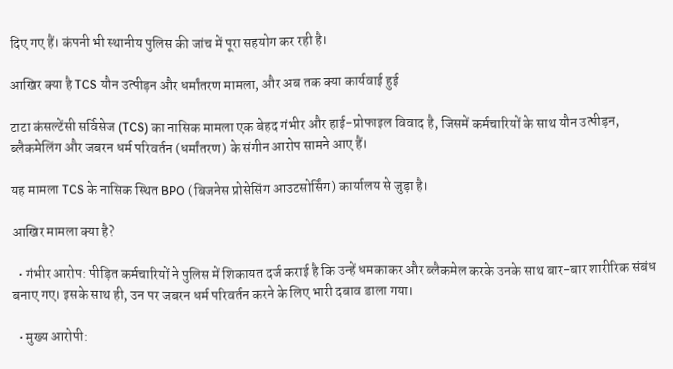दिए गए हैं। कंपनी भी स्थानीय पुलिस की जांच में पूरा सहयोग कर रही है।

आखिर क्या है TCS यौन उत्पीड़न और धर्मांतरण मामला, और अब तक क्या कार्यवाई हुई

टाटा कंसल्टेंसी सर्विसेज (TCS) का नासिक मामला एक बेहद गंभीर और हाई-प्रोफाइल विवाद है, जिसमें कर्मचारियों के साथ यौन उत्पीड़न, ब्लैकमेलिंग और जबरन धर्म परिवर्तन (धर्मांतरण) के संगीन आरोप सामने आए हैं।

यह मामला TCS के नासिक स्थित BPO (बिजनेस प्रोसेसिंग आउटसोर्सिंग) कार्यालय से जुड़ा है।

आखिर मामला क्या है?

  • गंभीर आरोप: पीड़ित कर्मचारियों ने पुलिस में शिकायत दर्ज कराई है कि उन्हें धमकाकर और ब्लैकमेल करके उनके साथ बार-बार शारीरिक संबंध बनाए गए। इसके साथ ही, उन पर जबरन धर्म परिवर्तन करने के लिए भारी दबाव डाला गया।

  • मुख्य आरोपी: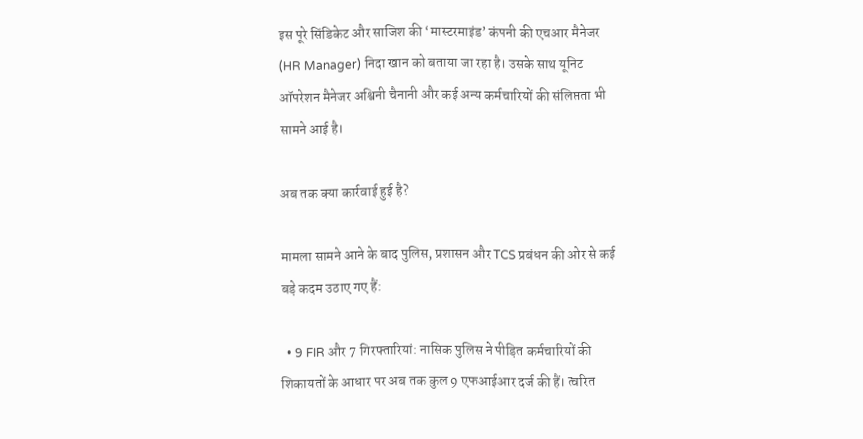इस पूरे सिंडिकेट और साजिश की ‘मास्टरमाइंड’ कंपनी की एचआर मैनेजर (HR Manager) निदा खान को बताया जा रहा है। उसके साथ यूनिट ऑपरेशन मैनेजर अश्विनी चैनानी और कई अन्य कर्मचारियों की संलिप्तता भी सामने आई है।

अब तक क्या कार्रवाई हुई है?

मामला सामने आने के बाद पुलिस, प्रशासन और TCS प्रबंधन की ओर से कई बड़े कदम उठाए गए हैं:

  • 9 FIR और 7 गिरफ्तारियां: नासिक पुलिस ने पीड़ित कर्मचारियों की शिकायतों के आधार पर अब तक कुल 9 एफआईआर दर्ज की हैं। त्वरित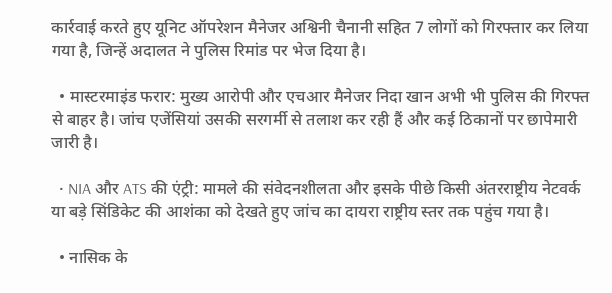कार्रवाई करते हुए यूनिट ऑपरेशन मैनेजर अश्विनी चैनानी सहित 7 लोगों को गिरफ्तार कर लिया गया है, जिन्हें अदालत ने पुलिस रिमांड पर भेज दिया है।

  • मास्टरमाइंड फरार: मुख्य आरोपी और एचआर मैनेजर निदा खान अभी भी पुलिस की गिरफ्त से बाहर है। जांच एजेंसियां उसकी सरगर्मी से तलाश कर रही हैं और कई ठिकानों पर छापेमारी जारी है।

  • NIA और ATS की एंट्री: मामले की संवेदनशीलता और इसके पीछे किसी अंतरराष्ट्रीय नेटवर्क या बड़े सिंडिकेट की आशंका को देखते हुए जांच का दायरा राष्ट्रीय स्तर तक पहुंच गया है।

  • नासिक के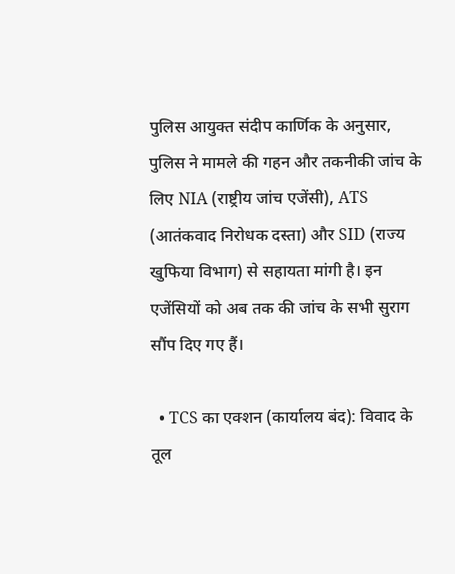पुलिस आयुक्त संदीप कार्णिक के अनुसार, पुलिस ने मामले की गहन और तकनीकी जांच के लिए NIA (राष्ट्रीय जांच एजेंसी), ATS (आतंकवाद निरोधक दस्ता) और SID (राज्य खुफिया विभाग) से सहायता मांगी है। इन एजेंसियों को अब तक की जांच के सभी सुराग सौंप दिए गए हैं।

  • TCS का एक्शन (कार्यालय बंद): विवाद के तूल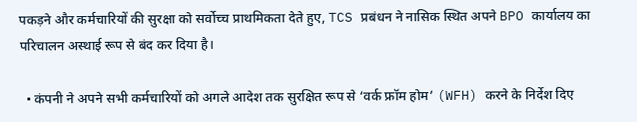पकड़ने और कर्मचारियों की सुरक्षा को सर्वोच्च प्राथमिकता देते हुए, TCS प्रबंधन ने नासिक स्थित अपने BPO कार्यालय का परिचालन अस्थाई रूप से बंद कर दिया है।

  • कंपनी ने अपने सभी कर्मचारियों को अगले आदेश तक सुरक्षित रूप से ‘वर्क फ्रॉम होम’ (WFH) करने के निर्देश दिए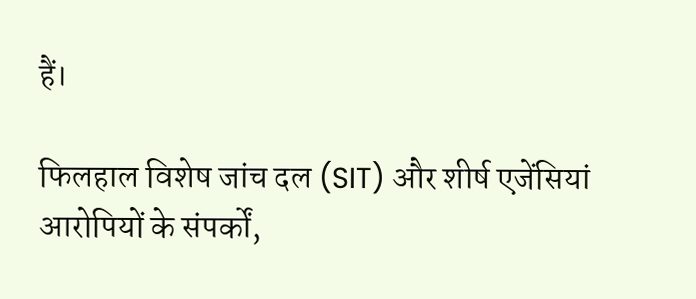हैं।

फिलहाल विशेष जांच दल (SIT) और शीर्ष एजेंसियां आरोपियों के संपर्कों,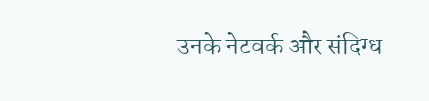उनके नेटवर्क और संदिग्ध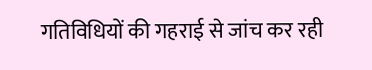गतिविधियों की गहराई से जांच कर रही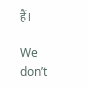हैं।

We don’t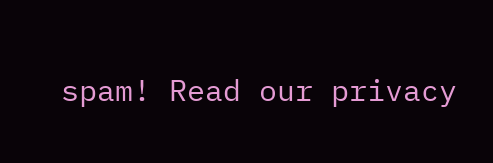spam! Read our privacy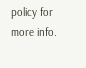policy for more info.